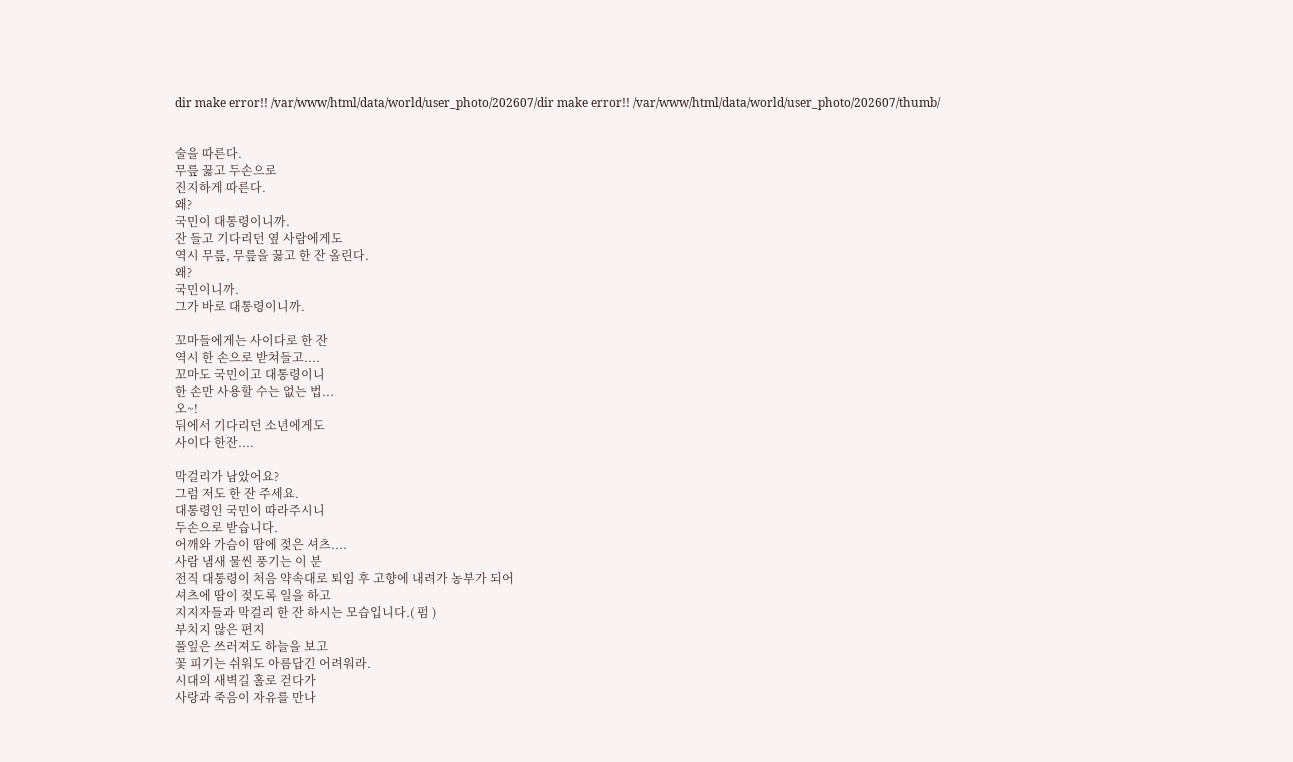dir make error!! /var/www/html/data/world/user_photo/202607/dir make error!! /var/www/html/data/world/user_photo/202607/thumb/


술을 따른다.
무릎 꿇고 두손으로
진지하게 따른다.
왜?
국민이 대통령이니까.
잔 들고 기다리던 옆 사람에게도
역시 무릎, 무릎을 꿇고 한 잔 올린다.
왜?
국민이니까.
그가 바로 대통령이니까.

꼬마들에게는 사이다로 한 잔
역시 한 손으로 받쳐들고....
꼬마도 국민이고 대통령이니
한 손만 사용할 수는 없는 법...
오~!
뒤에서 기다리던 소년에게도
사이다 한잔....

막걸리가 남았어요?
그럼 저도 한 잔 주세요.
대통령인 국민이 따라주시니
두손으로 받습니다.
어깨와 가슴이 땀에 젖은 셔츠....
사람 냄새 물씬 풍기는 이 분
전직 대통령이 처음 약속대로 퇴임 후 고향에 내려가 농부가 되어
셔츠에 땀이 젖도록 일을 하고
지지자들과 막걸리 한 잔 하시는 모습입니다.( 펌 )
부치지 않은 편지
풀잎은 쓰러져도 하늘을 보고
꽃 피기는 쉬워도 아름답긴 어려워라.
시대의 새벽길 홀로 걷다가
사랑과 죽음이 자유를 만나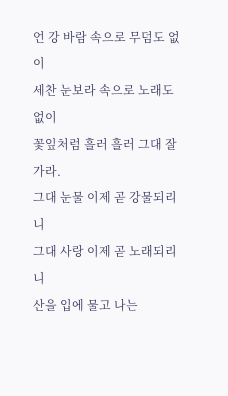언 강 바람 속으로 무덤도 없이
세찬 눈보라 속으로 노래도 없이
꽃잎처럼 흘러 흘러 그대 잘 가라.
그대 눈물 이제 곧 강물되리니
그대 사랑 이제 곧 노래되리니
산을 입에 물고 나는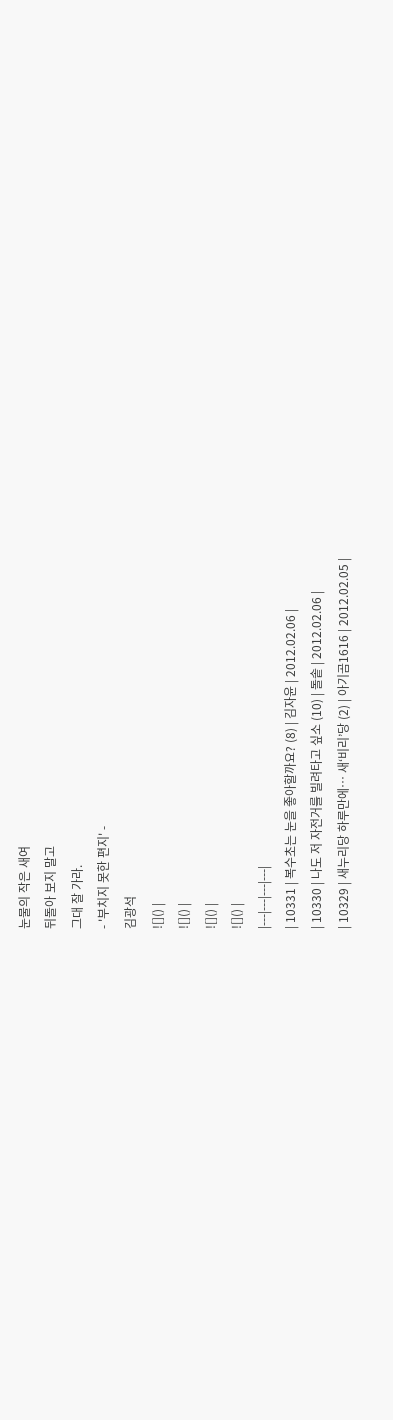눈물의 작은 새여
뒤돌아 보지 말고
그대 잘 가라.
- '부치지 못한 편지' -
김광석
![]() |
![]() |
![]() |
![]() |
|---|---|---|---|
| 10331 | 복수초는 눈을 좋아할까요? (8) | 김자윤 | 2012.02.06 |
| 10330 | 나도 저 자전거를 빌려타고 싶소 (10) | 돌솥 | 2012.02.06 |
| 10329 | 새누리당 하루만에… 새‘비리’당 (2) | 아기곰1616 | 2012.02.05 |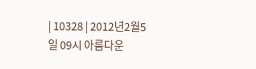| 10328 | 2012년2월5일 09시 아름다운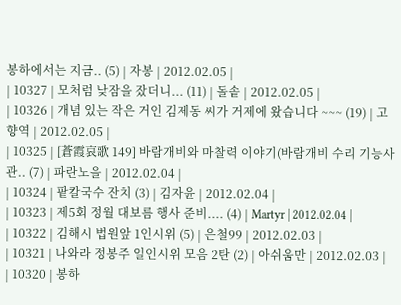봉하에서는 지금.. (5) | 자봉 | 2012.02.05 |
| 10327 | 모처럼 낮잠을 잤더니... (11) | 돌솥 | 2012.02.05 |
| 10326 | 개념 있는 작은 거인 김제동 씨가 거제에 왔습니다 ~~~ (19) | 고향역 | 2012.02.05 |
| 10325 | [蒼霞哀歌 149] 바람개비와 마찰력 이야기(바람개비 수리 기능사 관.. (7) | 파란노을 | 2012.02.04 |
| 10324 | 팥칼국수 잔치 (3) | 김자윤 | 2012.02.04 |
| 10323 | 제5회 정월 대보름 행사 준비.... (4) | Martyr | 2012.02.04 |
| 10322 | 김해시 법원앞 1인시위 (5) | 은철99 | 2012.02.03 |
| 10321 | 나와라 정봉주 일인시위 모음 2탄 (2) | 아쉬움만 | 2012.02.03 |
| 10320 | 봉하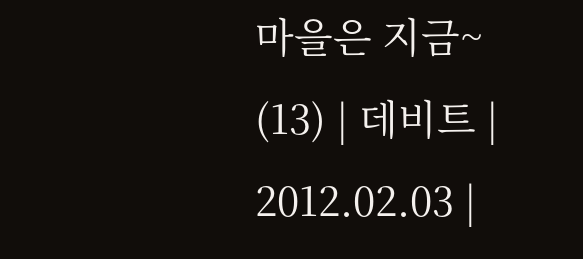마을은 지금~ (13) | 데비트 | 2012.02.03 |